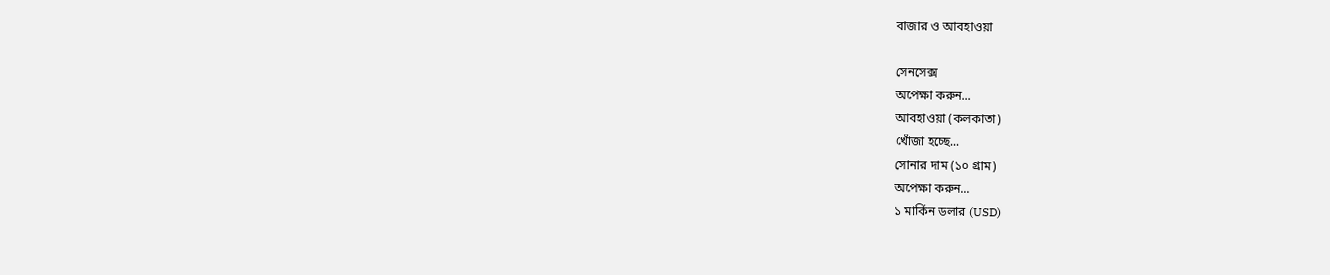বাজার ও আবহাওয়া

সেনসেক্স
অপেক্ষা করুন...
আবহাওয়া (কলকাতা)
খোঁজা হচ্ছে...
সোনার দাম (১০ গ্রাম)
অপেক্ষা করুন...
১ মার্কিন ডলার (USD)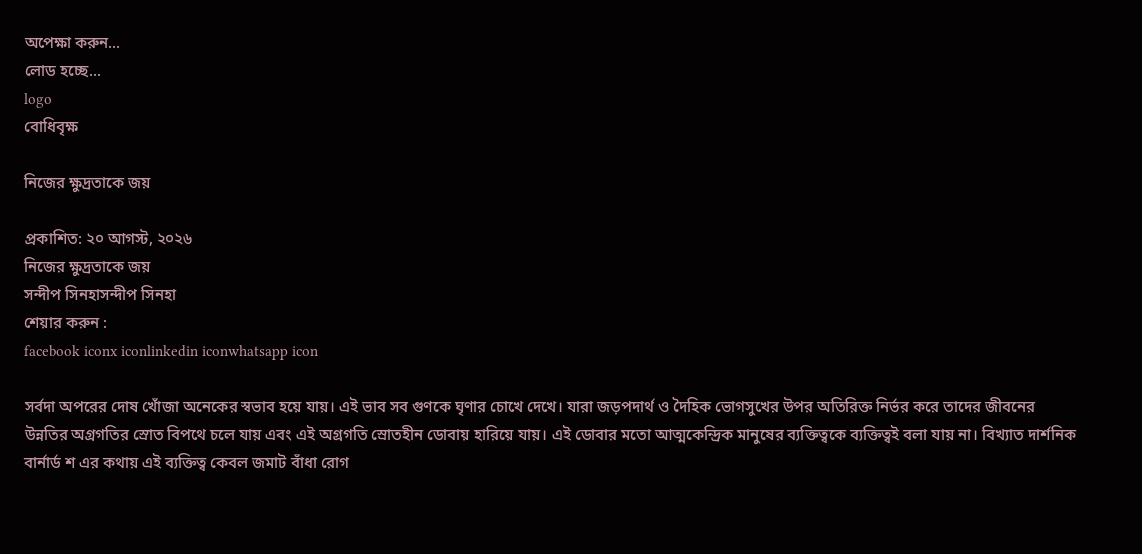অপেক্ষা করুন...
লোড হচ্ছে...
logo
বোধিবৃক্ষ

নিজের ক্ষুদ্রতাকে জয়

প্রকাশিত: ২০ আগস্ট, ২০২৬
নিজের ক্ষুদ্রতাকে জয়
সন্দীপ সিনহাসন্দীপ সিনহা
শেয়ার করুন :
facebook iconx iconlinkedin iconwhatsapp icon

সর্বদা অপরের দোষ খোঁজা অনেকের স্বভাব হয়ে যায়। এই ভাব সব গুণকে ঘৃণার চোখে দেখে। যারা জড়পদার্থ ও দৈহিক ভোগসুখের উপর অতিরিক্ত নির্ভর করে তাদের জীবনের উন্নতির অগ্ৰগতির স্রোত বিপথে চলে যায় এবং এই অগ্ৰগতি স্রোতহীন ডোবায় হারিয়ে যায়। এই ডোবার মতো আত্মকেন্দ্রিক মানুষের ব্যক্তিত্বকে ব্যক্তিত্বই বলা যায় না। বিখ্যাত দার্শনিক বার্নার্ড শ এর কথায় এই ব্যক্তিত্ব কেবল জমাট বাঁধা রোগ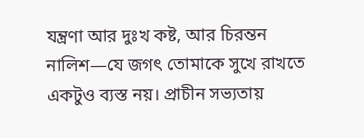যন্ত্রণা আর দুঃখ কষ্ট, আর চিরন্তন নালিশ—যে জগৎ তোমাকে সুখে রাখতে একটুও ব্যস্ত নয়। প্রাচীন সভ্যতায়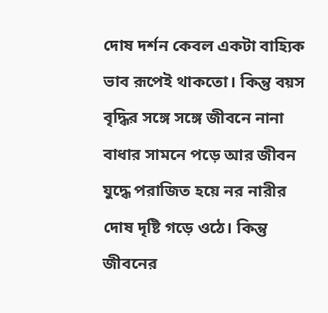দোষ দর্শন কেবল একটা বাহ্যিক ভাব রূপেই থাকতো। কিন্তু বয়স বৃদ্ধির সঙ্গে সঙ্গে জীবনে নানা বাধার সামনে পড়ে আর জীবন যুদ্ধে পরাজিত হয়ে নর নারীর দোষ দৃষ্টি গড়ে ওঠে। কিন্তু জীবনের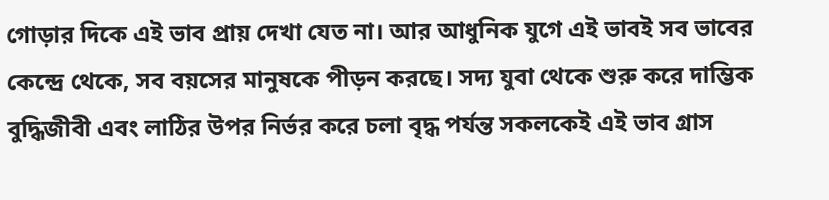গোড়ার দিকে এই ভাব প্রায় দেখা যেত না। আর আধুনিক যুগে এই ভাবই সব ভাবের কেন্দ্রে থেকে, সব বয়সের মানুষকে পীড়ন করছে। সদ্য যুবা থেকে শুরু করে দাম্ভিক বুদ্ধিজীবী এবং লাঠির উপর নির্ভর করে চলা বৃদ্ধ পর্যন্ত সকলকেই এই ভাব গ্রাস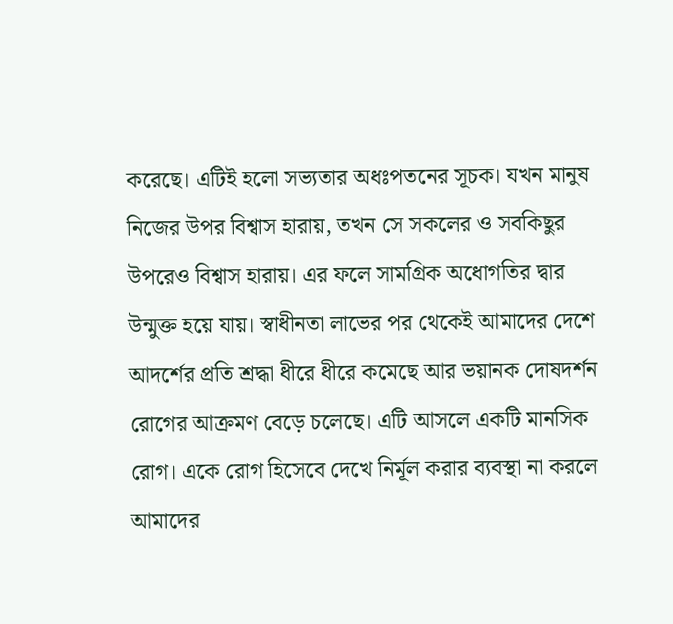করেছে। এটিই হলো সভ্যতার অধঃপতনের সূচক। যখন মানুষ নিজের উপর বিশ্বাস হারায়, তখন সে সকলের ও সবকিছুর উপরেও বিশ্বাস হারায়। এর ফলে সামগ্রিক অধোগতির দ্বার উন্মুক্ত হয়ে যায়। স্বাধীনতা লাভের পর থেকেই আমাদের দেশে আদর্শের প্রতি শ্রদ্ধা ধীরে ধীরে কমেছে আর ভয়ানক দোষদর্শন রোগের আক্রমণ বেড়ে চলেছে। এটি আসলে একটি মানসিক রোগ। একে রোগ হিসেবে দেখে নির্মূল করার ব্যবস্থা না করলে আমাদের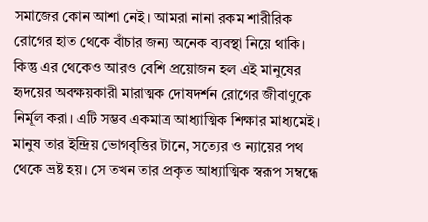সমাজের কোন আশা নেই। আমরা নানা রকম শারীরিক রোগের হাত থেকে বাঁচার জন্য অনেক ব্যবস্থা নিয়ে থাকি। কিন্তু এর থেকেও আরও বেশি প্রয়োজন হল এই মানুষের হৃদয়ের অবক্ষয়কারী মারাত্মক দোষদর্শন রোগের জীবাণুকে নির্মূল করা। এটি সম্ভব একমাত্র আধ্যাত্মিক শিক্ষার মাধ্যমেই। মানুষ তার ইন্দ্রিয় ভোগবৃত্তির টানে, সত্যের ও ন্যায়ের পথ থেকে ভ্রষ্ট হয়। সে তখন তার প্রকৃত আধ্যাত্মিক স্বরূপ সম্বন্ধে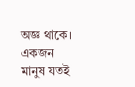অজ্ঞ থাকে। একজন মানুষ যতই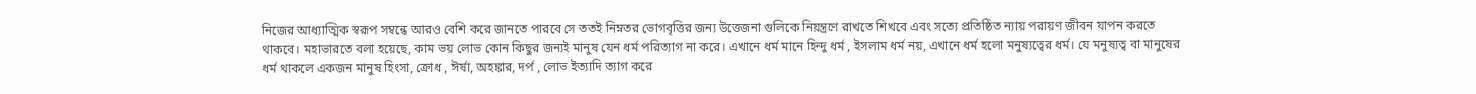নিজের আধ্যাত্মিক স্বরূপ সম্বন্ধে আরও বেশি করে জানতে পারবে সে ততই নিম্নতর ভোগবৃত্তির জন্য উত্তেজনা গুলিকে নিয়ন্ত্রণে রাখতে শিখবে এবং সত্যে প্রতিষ্ঠিত ন্যায় পরায়ণ জীবন যাপন করতে থাকবে। মহাভারতে বলা হয়েছে, কাম ভয় লোভ কোন কিছুর জন্যই মানুষ যেন ধর্ম পরিত্যাগ না করে। এখানে ধর্ম মানে হিন্দু ধর্ম , ইসলাম ধর্ম নয়, এখানে ধর্ম হলো মনুষ্যত্বের ধর্ম। যে মনুষ্যত্ব বা মানুষের ধর্ম থাকলে একজন মানুষ হিংসা, ক্রোধ , ঈর্ষা, অহঙ্কার, দর্প , লোভ ইত্যাদি ত্যাগ করে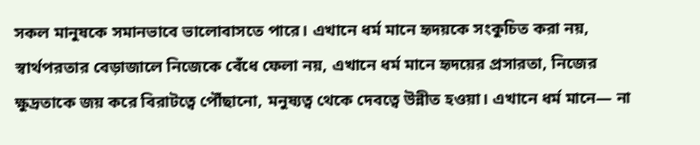সকল মানুষকে সমানভাবে ভালোবাসতে পারে। এখানে ধর্ম মানে হৃদয়কে সংকুচিত করা নয়, স্বার্থপরতার বেড়াজালে নিজেকে বেঁধে ফেলা নয়, এখানে ধর্ম মানে হৃদয়ের প্রসারতা, নিজের ক্ষুদ্রতাকে জয় করে বিরাটত্বে পৌঁছানো, মনুষ্যত্ব থেকে দেবত্বে উন্নীত হওয়া। এখানে ধর্ম মানে— না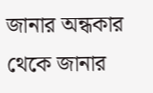জানার অন্ধকার থেকে জানার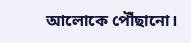আলোকে পৌঁছানো।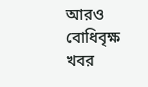আরও বোধিবৃক্ষ খবর